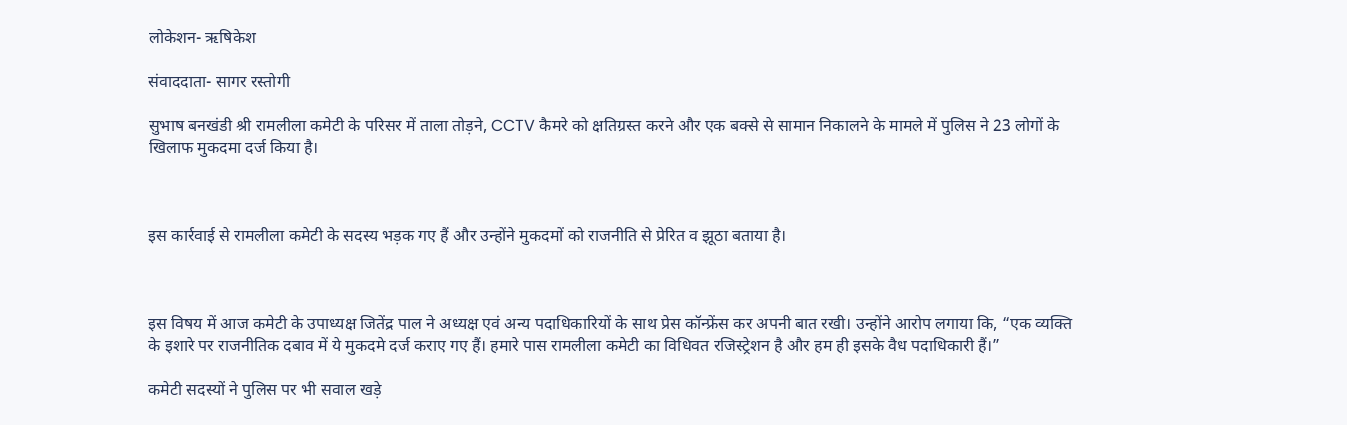लोकेशन- ऋषिकेश

संवाददाता- सागर रस्तोगी

सुभाष बनखंडी श्री रामलीला कमेटी के परिसर में ताला तोड़ने, CCTV कैमरे को क्षतिग्रस्त करने और एक बक्से से सामान निकालने के मामले में पुलिस ने 23 लोगों के खिलाफ मुकदमा दर्ज किया है।



इस कार्रवाई से रामलीला कमेटी के सदस्य भड़क गए हैं और उन्होंने मुकदमों को राजनीति से प्रेरित व झूठा बताया है।



इस विषय में आज कमेटी के उपाध्यक्ष जितेंद्र पाल ने अध्यक्ष एवं अन्य पदाधिकारियों के साथ प्रेस कॉन्फ्रेंस कर अपनी बात रखी। उन्होंने आरोप लगाया कि, “एक व्यक्ति के इशारे पर राजनीतिक दबाव में ये मुकदमे दर्ज कराए गए हैं। हमारे पास रामलीला कमेटी का विधिवत रजिस्ट्रेशन है और हम ही इसके वैध पदाधिकारी हैं।”

कमेटी सदस्यों ने पुलिस पर भी सवाल खड़े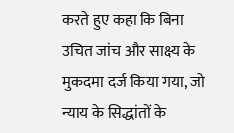करते हुए कहा कि बिना उचित जांच और साक्ष्य के मुकदमा दर्ज किया गया, जो न्याय के सिद्धांतों के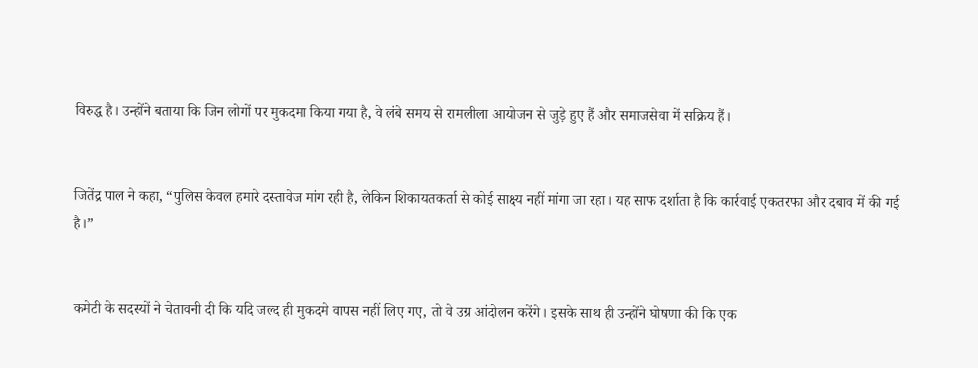विरुद्ध है। उन्होंने बताया कि जिन लोगों पर मुकदमा किया गया है, वे लंबे समय से रामलीला आयोजन से जुड़े हुए हैं और समाजसेवा में सक्रिय हैं।


जितेंद्र पाल ने कहा, “पुलिस केवल हमारे दस्तावेज मांग रही है, लेकिन शिकायतकर्ता से कोई साक्ष्य नहीं मांगा जा रहा। यह साफ दर्शाता है कि कार्रवाई एकतरफा और दबाव में की गई है।”


कमेटी के सदस्यों ने चेतावनी दी कि यदि जल्द ही मुकदमे वापस नहीं लिए गए, तो वे उग्र आंदोलन करेंगे। इसके साथ ही उन्होंने घोषणा की कि एक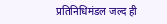प्रतिनिधिमंडल जल्द ही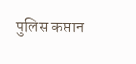पुलिस कप्तान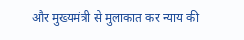और मुख्यमंत्री से मुलाकात कर न्याय की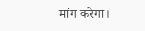मांग करेगा।